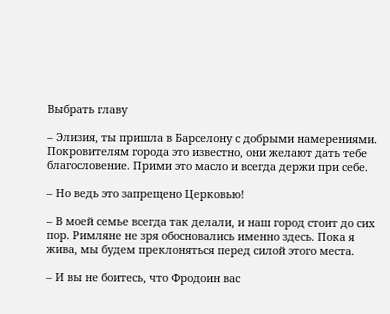Выбрать главу

– Элизия, ты пришла в Барселону с добрыми намерениями. Покровителям города это известно, они желают дать тебе благословение. Прими это масло и всегда держи при себе.

– Но ведь это запрещено Церковью!

– В моей семье всегда так делали, и наш город стоит до сих пор. Римляне не зря обосновались именно здесь. Пока я жива, мы будем преклоняться перед силой этого места.

– И вы не боитесь, что Фродоин вас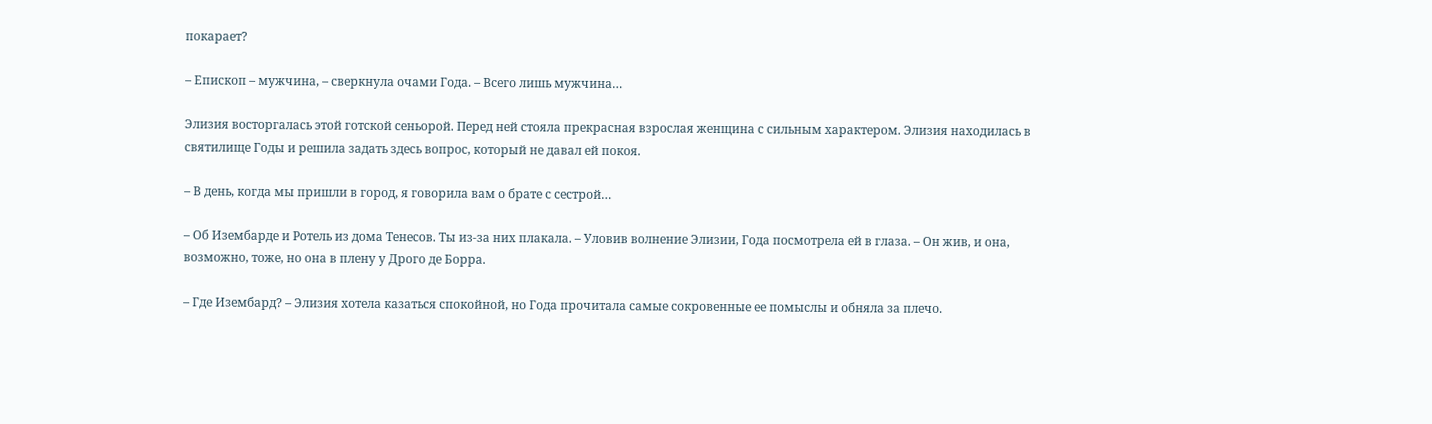покарает?

– Епископ – мужчина, – сверкнула очами Года. – Всего лишь мужчина…

Элизия восторгалась этой готской сеньорой. Перед ней стояла прекрасная взрослая женщина с сильным характером. Элизия находилась в святилище Годы и решила задать здесь вопрос, который не давал ей покоя.

– В день, когда мы пришли в город, я говорила вам о брате с сестрой…

– Об Изембарде и Ротель из дома Тенесов. Ты из-за них плакала. – Уловив волнение Элизии, Года посмотрела ей в глаза. – Он жив, и она, возможно, тоже, но она в плену у Дрого де Борра.

– Где Изембард? – Элизия хотела казаться спокойной, но Года прочитала самые сокровенные ее помыслы и обняла за плечо.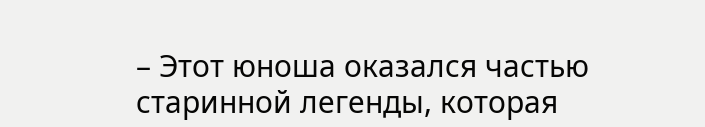– Этот юноша оказался частью старинной легенды, которая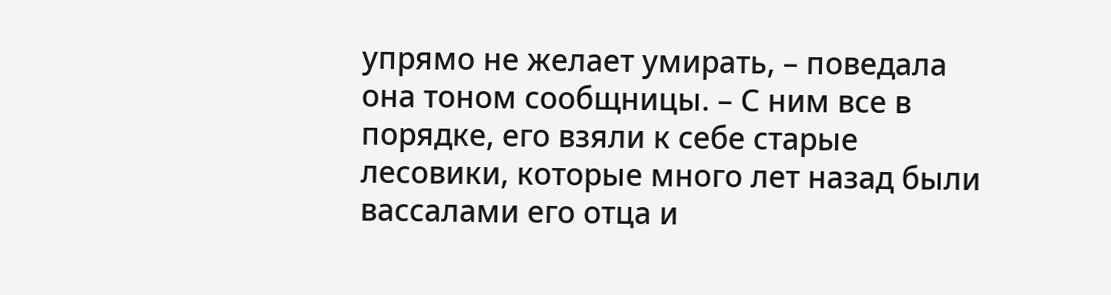упрямо не желает умирать, – поведала она тоном сообщницы. – С ним все в порядке, его взяли к себе старые лесовики, которые много лет назад были вассалами его отца и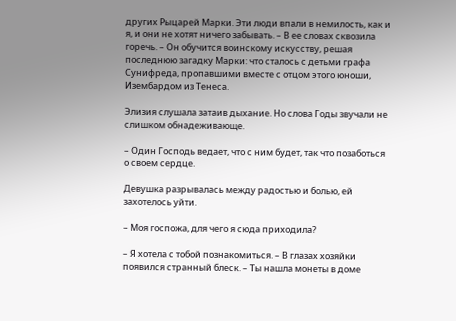других Рыцарей Марки. Эти люди впали в немилость, как и я, и они не хотят ничего забывать. – В ее словах сквозила горечь. – Он обучится воинскому искусству, решая последнюю загадку Марки: что сталось с детьми графа Сунифреда, пропавшими вместе с отцом этого юноши, Изембардом из Тенеса.

Элизия слушала затаив дыхание. Но слова Годы звучали не слишком обнадеживающе.

– Один Господь ведает, что с ним будет, так что позаботься о своем сердце.

Девушка разрывалась между радостью и болью, ей захотелось уйти.

– Моя госпожа, для чего я сюда приходила?

– Я хотела с тобой познакомиться. – В глазах хозяйки появился странный блеск. – Ты нашла монеты в доме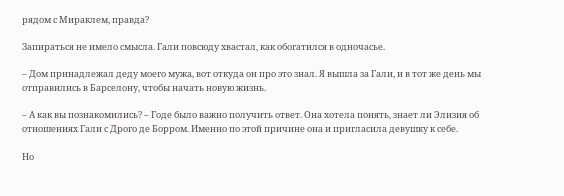рядом с Мираклем, правда?

Запираться не имело смысла. Гали повсюду хвастал, как обогатился в одночасье.

– Дом принадлежал деду моего мужа, вот откуда он про это знал. Я вышла за Гали, и в тот же день мы отправились в Барселону, чтобы начать новую жизнь.

– А как вы познакомились? – Годе было важно получить ответ. Она хотела понять, знает ли Элизия об отношениях Гали с Дрого де Борром. Именно по этой причине она и пригласила девушку к себе.

Но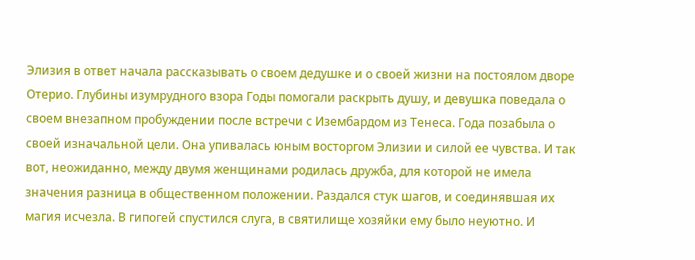Элизия в ответ начала рассказывать о своем дедушке и о своей жизни на постоялом дворе Отерио. Глубины изумрудного взора Годы помогали раскрыть душу, и девушка поведала о своем внезапном пробуждении после встречи с Изембардом из Тенеса. Года позабыла о своей изначальной цели. Она упивалась юным восторгом Элизии и силой ее чувства. И так вот, неожиданно, между двумя женщинами родилась дружба, для которой не имела значения разница в общественном положении. Раздался стук шагов, и соединявшая их магия исчезла. В гипогей спустился слуга, в святилище хозяйки ему было неуютно. И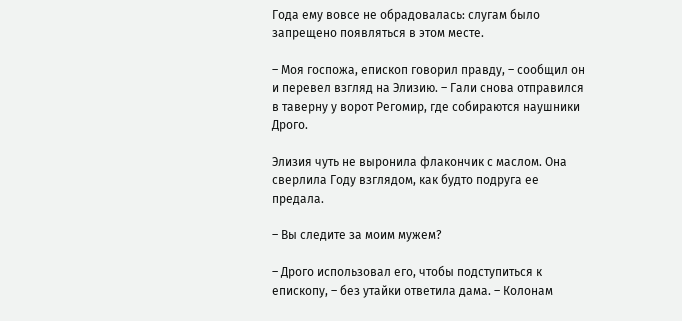Года ему вовсе не обрадовалась: слугам было запрещено появляться в этом месте.

– Моя госпожа, епископ говорил правду, – сообщил он и перевел взгляд на Элизию. – Гали снова отправился в таверну у ворот Регомир, где собираются наушники Дрого.

Элизия чуть не выронила флакончик с маслом. Она сверлила Году взглядом, как будто подруга ее предала.

– Вы следите за моим мужем?

– Дрого использовал его, чтобы подступиться к епископу, – без утайки ответила дама. – Колонам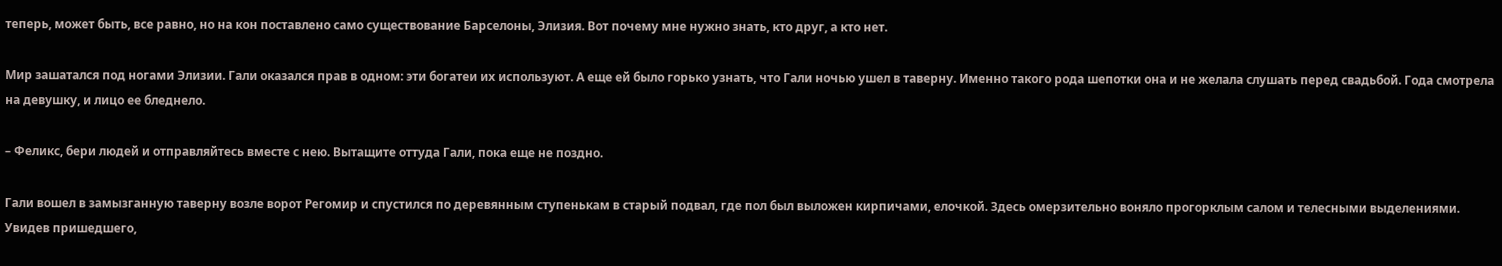теперь, может быть, все равно, но на кон поставлено само существование Барселоны, Элизия. Вот почему мне нужно знать, кто друг, а кто нет.

Мир зашатался под ногами Элизии. Гали оказался прав в одном: эти богатеи их используют. А еще ей было горько узнать, что Гали ночью ушел в таверну. Именно такого рода шепотки она и не желала слушать перед свадьбой. Года смотрела на девушку, и лицо ее бледнело.

– Феликс, бери людей и отправляйтесь вместе с нею. Вытащите оттуда Гали, пока еще не поздно.

Гали вошел в замызганную таверну возле ворот Регомир и спустился по деревянным ступенькам в старый подвал, где пол был выложен кирпичами, елочкой. Здесь омерзительно воняло прогорклым салом и телесными выделениями. Увидев пришедшего,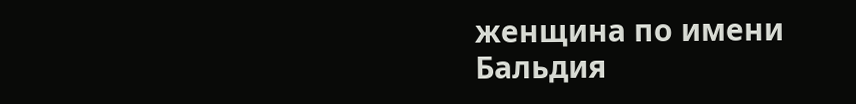женщина по имени Бальдия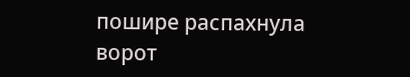пошире распахнула ворот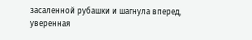засаленной рубашки и шагнула вперед, уверенная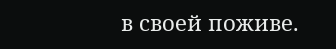в своей поживе.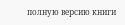полную версию книги